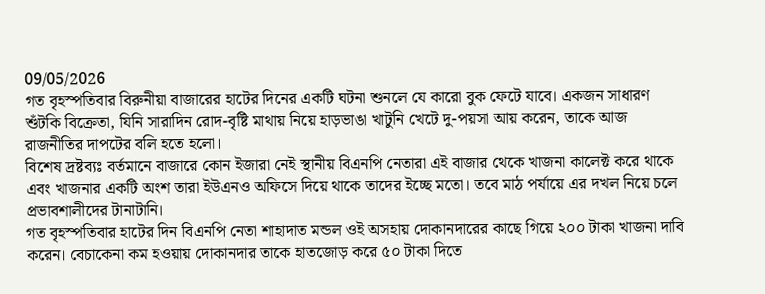09/05/2026
গত বৃহস্পতিবার বিরুনীয়া বাজারের হাটের দিনের একটি ঘটনা শুনলে যে কারো বুক ফেটে যাবে। একজন সাধারণ শুঁটকি বিক্রেতা, যিনি সারাদিন রোদ-বৃষ্টি মাথায় নিয়ে হাড়ভাঙা খাটুনি খেটে দু-পয়সা আয় করেন, তাকে আজ রাজনীতির দাপটের বলি হতে হলো।
বিশেষ দ্রষ্টব্যঃ বর্তমানে বাজারে কোন ইজারা নেই স্থানীয় বিএনপি নেতারা এই বাজার থেকে খাজনা কালেক্ট করে থাকে এবং খাজনার একটি অংশ তারা ইউএনও অফিসে দিয়ে থাকে তাদের ইচ্ছে মতো। তবে মাঠ পর্যায়ে এর দখল নিয়ে চলে প্রভাবশালীদের টানাটানি।
গত বৃহস্পতিবার হাটের দিন বিএনপি নেতা শাহাদাত মন্ডল ওই অসহায় দোকানদারের কাছে গিয়ে ২০০ টাকা খাজনা দাবি করেন। বেচাকেনা কম হওয়ায় দোকানদার তাকে হাতজোড় করে ৫০ টাকা দিতে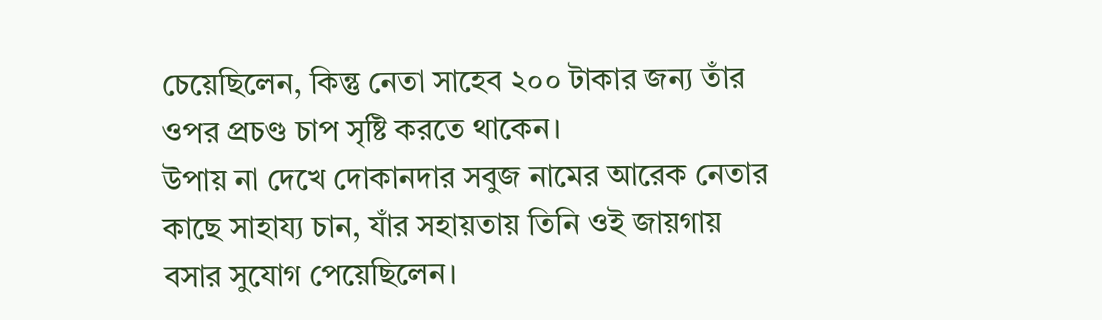চেয়েছিলেন, কিন্তু নেতা সাহেব ২০০ টাকার জন্য তাঁর ওপর প্রচণ্ড চাপ সৃষ্টি করতে থাকেন।
উপায় না দেখে দোকানদার সবুজ নামের আরেক নেতার কাছে সাহায্য চান, যাঁর সহায়তায় তিনি ওই জায়গায় বসার সুযোগ পেয়েছিলেন।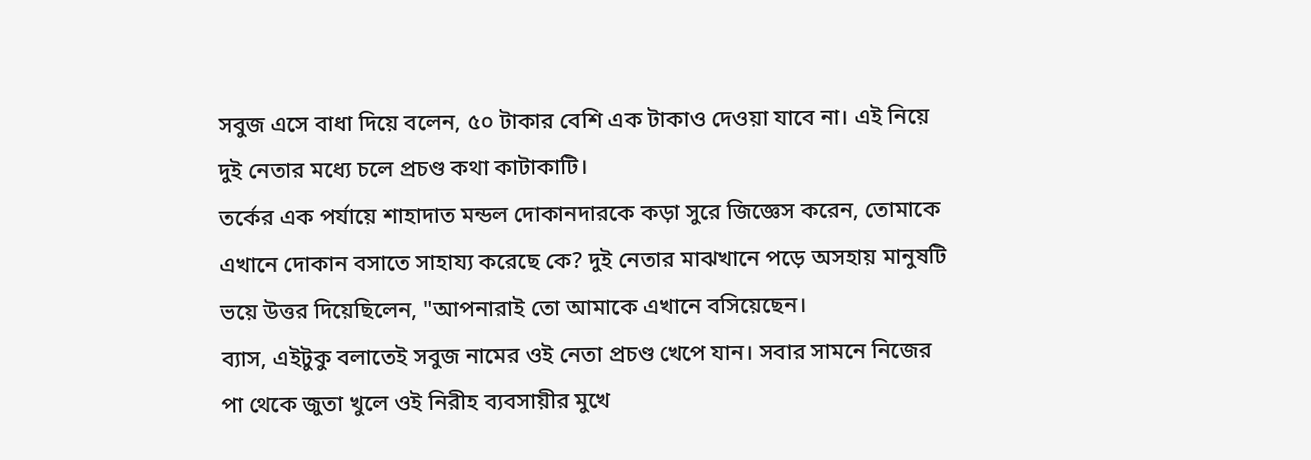সবুজ এসে বাধা দিয়ে বলেন, ৫০ টাকার বেশি এক টাকাও দেওয়া যাবে না। এই নিয়ে দুই নেতার মধ্যে চলে প্রচণ্ড কথা কাটাকাটি।
তর্কের এক পর্যায়ে শাহাদাত মন্ডল দোকানদারকে কড়া সুরে জিজ্ঞেস করেন, তোমাকে এখানে দোকান বসাতে সাহায্য করেছে কে? দুই নেতার মাঝখানে পড়ে অসহায় মানুষটি ভয়ে উত্তর দিয়েছিলেন, "আপনারাই তো আমাকে এখানে বসিয়েছেন।
ব্যাস, এইটুকু বলাতেই সবুজ নামের ওই নেতা প্রচণ্ড খেপে যান। সবার সামনে নিজের পা থেকে জুতা খুলে ওই নিরীহ ব্যবসায়ীর মুখে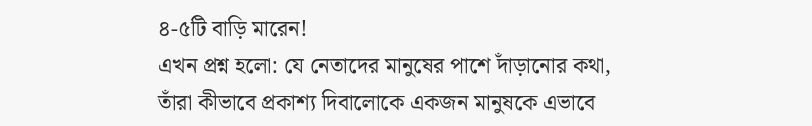৪-৫টি বাড়ি মারেন!
এখন প্রশ্ন হলো: যে নেতাদের মানুষের পাশে দাঁড়ানোর কথা, তাঁরা কীভাবে প্রকাশ্য দিবালোকে একজন মানুষকে এভাবে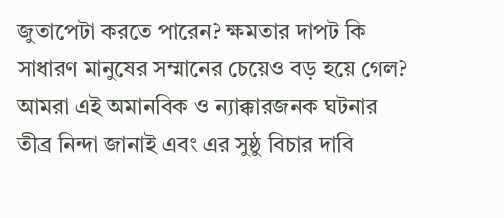জুতাপেটা করতে পারেন? ক্ষমতার দাপট কি সাধারণ মানুষের সম্মানের চেয়েও বড় হয়ে গেল?
আমরা এই অমানবিক ও ন্যাক্কারজনক ঘটনার তীব্র নিন্দা জানাই এবং এর সুষ্ঠু বিচার দাবি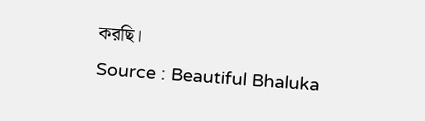করছি।
Source : Beautiful Bhaluka